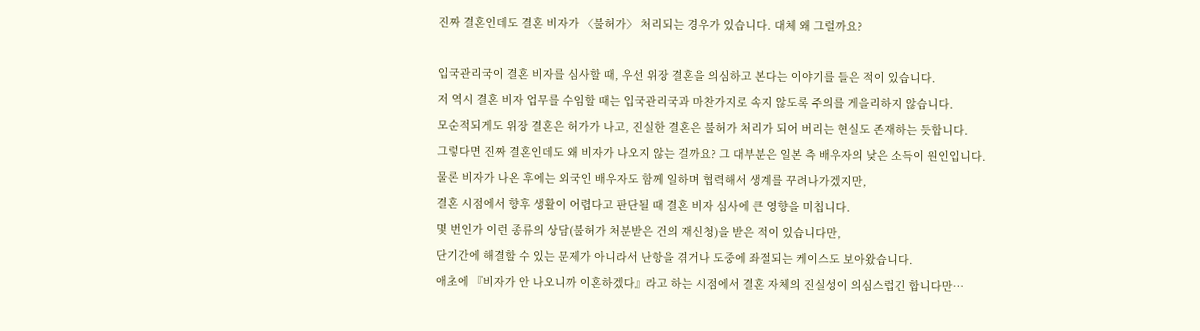진짜 결혼인데도 결혼 비자가 〈불허가〉 처리되는 경우가 있습니다. 대체 왜 그럴까요?

입국관리국이 결혼 비자를 심사할 때, 우선 위장 결혼을 의심하고 본다는 이야기를 들은 적이 있습니다.
저 역시 결혼 비자 업무를 수임할 때는 입국관리국과 마찬가지로 속지 않도록 주의를 게을리하지 않습니다.
모순적되게도 위장 결혼은 허가가 나고, 진실한 결혼은 불허가 처리가 되어 버리는 현실도 존재하는 듯합니다.
그렇다면 진짜 결혼인데도 왜 비자가 나오지 않는 걸까요? 그 대부분은 일본 측 배우자의 낮은 소득이 원인입니다.
물론 비자가 나온 후에는 외국인 배우자도 함께 일하며 협력해서 생계를 꾸려나가겠지만,
결혼 시점에서 향후 생활이 어렵다고 판단될 때 결혼 비자 심사에 큰 영향을 미칩니다.
몇 번인가 이런 종류의 상담(불허가 처분받은 건의 재신청)을 받은 적이 있습니다만,
단기간에 해결할 수 있는 문제가 아니라서 난항을 겪거나 도중에 좌절되는 케이스도 보아왔습니다.
애초에 『비자가 안 나오니까 이혼하겠다』라고 하는 시점에서 결혼 자체의 진실성이 의심스럽긴 합니다만…